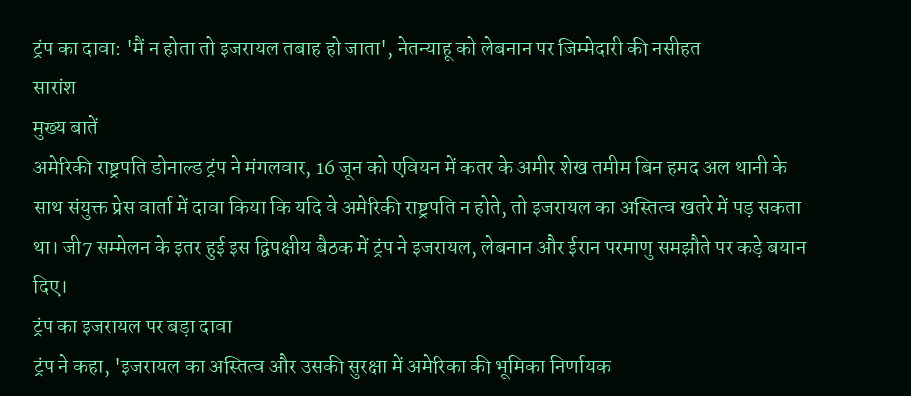ट्रंप का दावा: 'मैं न होता तो इजरायल तबाह हो जाता', नेतन्याहू को लेबनान पर जिम्मेदारी की नसीहत
सारांश
मुख्य बातें
अमेरिकी राष्ट्रपति डोनाल्ड ट्रंप ने मंगलवार, 16 जून को एवियन में कतर के अमीर शेख तमीम बिन हमद अल थानी के साथ संयुक्त प्रेस वार्ता में दावा किया कि यदि वे अमेरिकी राष्ट्रपति न होते, तो इजरायल का अस्तित्व खतरे में पड़ सकता था। जी7 सम्मेलन के इतर हुई इस द्विपक्षीय बैठक में ट्रंप ने इजरायल, लेबनान और ईरान परमाणु समझौते पर कड़े बयान दिए।
ट्रंप का इजरायल पर बड़ा दावा
ट्रंप ने कहा, 'इजरायल का अस्तित्व और उसकी सुरक्षा में अमेरिका की भूमिका निर्णायक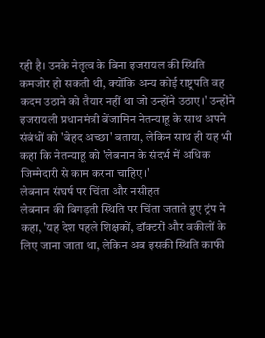रही है। उनके नेतृत्व के बिना इजरायल की स्थिति कमजोर हो सकती थी, क्योंकि अन्य कोई राष्ट्रपति वह कदम उठाने को तैयार नहीं था जो उन्होंने उठाए।' उन्होंने इजरायली प्रधानमंत्री बेंजामिन नेतन्याहू के साथ अपने संबंधों को 'बेहद अच्छा' बताया, लेकिन साथ ही यह भी कहा कि नेतन्याहू को 'लेबनान के संदर्भ में अधिक जिम्मेदारी से काम करना चाहिए।'
लेबनान संघर्ष पर चिंता और नसीहत
लेबनान की बिगड़ती स्थिति पर चिंता जताते हुए ट्रंप ने कहा, 'यह देश पहले शिक्षकों, डॉक्टरों और वकीलों के लिए जाना जाता था, लेकिन अब इसकी स्थिति काफी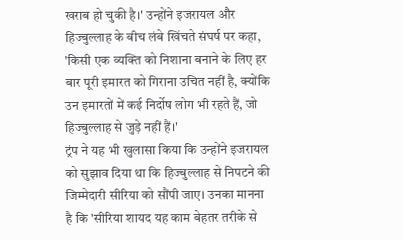खराब हो चुकी है।' उन्होंने इजरायल और हिज्बुल्लाह के बीच लंबे खिंचते संघर्ष पर कहा, 'किसी एक व्यक्ति को निशाना बनाने के लिए हर बार पूरी इमारत को गिराना उचित नहीं है, क्योंकि उन इमारतों में कई निर्दोष लोग भी रहते हैं, जो हिज्बुल्लाह से जुड़े नहीं हैं।'
ट्रंप ने यह भी खुलासा किया कि उन्होंने इजरायल को सुझाव दिया था कि हिज्बुल्लाह से निपटने की जिम्मेदारी सीरिया को सौंपी जाए। उनका मानना है कि 'सीरिया शायद यह काम बेहतर तरीके से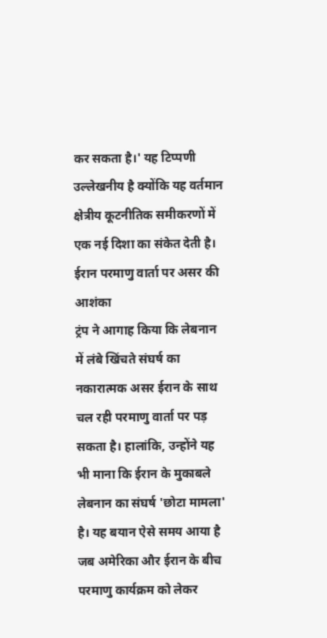कर सकता है।' यह टिप्पणी उल्लेखनीय है क्योंकि यह वर्तमान क्षेत्रीय कूटनीतिक समीकरणों में एक नई दिशा का संकेत देती है।
ईरान परमाणु वार्ता पर असर की आशंका
ट्रंप ने आगाह किया कि लेबनान में लंबे खिंचते संघर्ष का नकारात्मक असर ईरान के साथ चल रही परमाणु वार्ता पर पड़ सकता है। हालांकि, उन्होंने यह भी माना कि ईरान के मुकाबले लेबनान का संघर्ष 'छोटा मामला' है। यह बयान ऐसे समय आया है जब अमेरिका और ईरान के बीच परमाणु कार्यक्रम को लेकर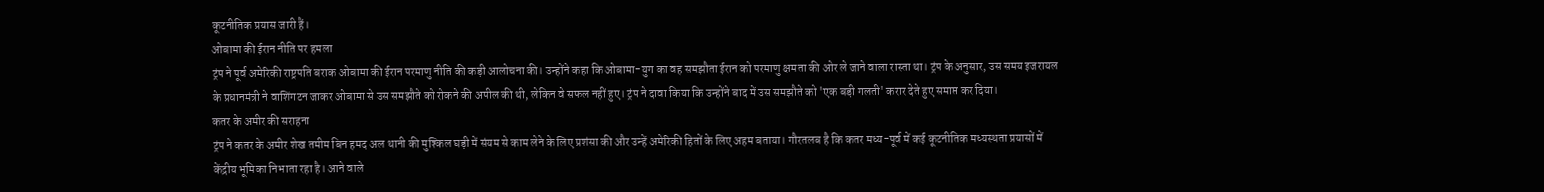कूटनीतिक प्रयास जारी हैं।
ओबामा की ईरान नीति पर हमला
ट्रंप ने पूर्व अमेरिकी राष्ट्रपति बराक ओबामा की ईरान परमाणु नीति की कड़ी आलोचना की। उन्होंने कहा कि ओबामा-युग का वह समझौता ईरान को परमाणु क्षमता की ओर ले जाने वाला रास्ता था। ट्रंप के अनुसार, उस समय इजरायल के प्रधानमंत्री ने वाशिंगटन जाकर ओबामा से उस समझौते को रोकने की अपील की थी, लेकिन वे सफल नहीं हुए। ट्रंप ने दावा किया कि उन्होंने बाद में उस समझौते को 'एक बड़ी गलती' करार देते हुए समाप्त कर दिया।
कतर के अमीर की सराहना
ट्रंप ने कतर के अमीर शेख तमीम बिन हमद अल थानी की मुश्किल घड़ी में संयम से काम लेने के लिए प्रशंसा की और उन्हें अमेरिकी हितों के लिए अहम बताया। गौरतलब है कि कतर मध्य-पूर्व में कई कूटनीतिक मध्यस्थता प्रयासों में केंद्रीय भूमिका निभाता रहा है। आने वाले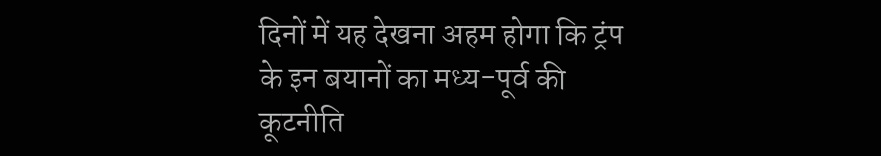दिनों में यह देखना अहम होगा कि ट्रंप के इन बयानों का मध्य-पूर्व की कूटनीति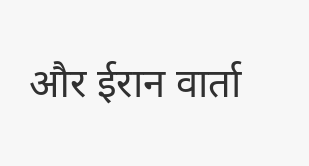और ईरान वार्ता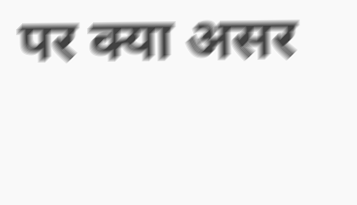पर क्या असर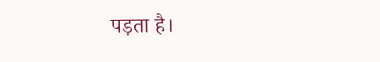पड़ता है।